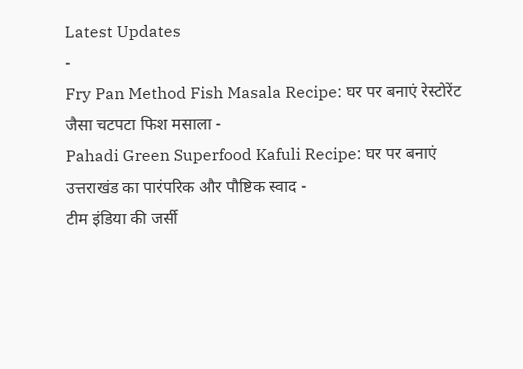Latest Updates
-
Fry Pan Method Fish Masala Recipe: घर पर बनाएं रेस्टोरेंट जैसा चटपटा फिश मसाला -
Pahadi Green Superfood Kafuli Recipe: घर पर बनाएं उत्तराखंड का पारंपरिक और पौष्टिक स्वाद -
टीम इंडिया की जर्सी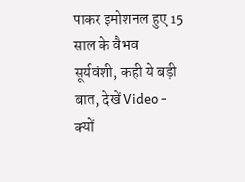पाकर इमोशनल हुए 15 साल के वैभव सूर्यवंशी, कही ये बड़ी बात, देखें Video -
क्यों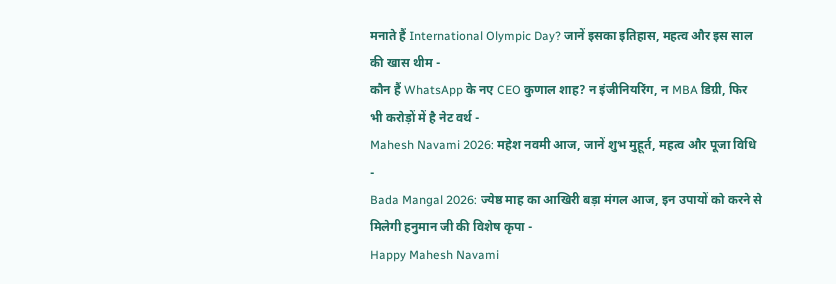मनाते हैं International Olympic Day? जानें इसका इतिहास, महत्व और इस साल की खास थीम -
कौन हैं WhatsApp के नए CEO कुणाल शाह? न इंजीनियरिंग, न MBA डिग्री, फिर भी करोड़ों में है नेट वर्थ -
Mahesh Navami 2026: महेश नवमी आज, जानें शुभ मुहूर्त, महत्व और पूजा विधि -
Bada Mangal 2026: ज्येष्ठ माह का आखिरी बड़ा मंगल आज, इन उपायों को करने से मिलेगी हनुमान जी की विशेष कृपा -
Happy Mahesh Navami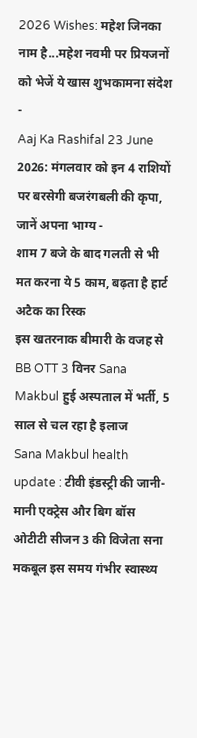2026 Wishes: महेश जिनका नाम है...महेश नवमी पर प्रियजनों को भेजें ये खास शुभकामना संदेश -
Aaj Ka Rashifal 23 June 2026: मंगलवार को इन 4 राशियों पर बरसेगी बजरंगबली की कृपा, जानें अपना भाग्य -
शाम 7 बजे के बाद गलती से भी मत करना ये 5 काम, बढ़ता है हार्ट अटैक का रिस्क
इस खतरनाक बीमारी के वजह से BB OTT 3 विनर Sana Makbul हुई अस्पताल में भर्ती, 5 साल से चल रहा है इलाज
Sana Makbul health update : टीवी इंडस्ट्री की जानी-मानी एक्ट्रेस और बिग बॉस ओटीटी सीजन 3 की विजेता सना मकबूल इस समय गंभीर स्वास्थ्य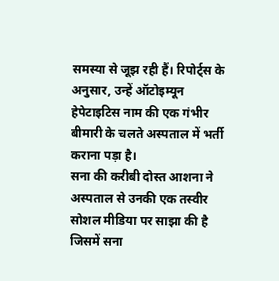समस्या से जूझ रही हैं। रिपोर्ट्स के अनुसार, उन्हें ऑटोइम्यून हेपेटाइटिस नाम की एक गंभीर बीमारी के चलते अस्पताल में भर्ती कराना पड़ा है।
सना की करीबी दोस्त आशना ने अस्पताल से उनकी एक तस्वीर सोशल मीडिया पर साझा की है जिसमें सना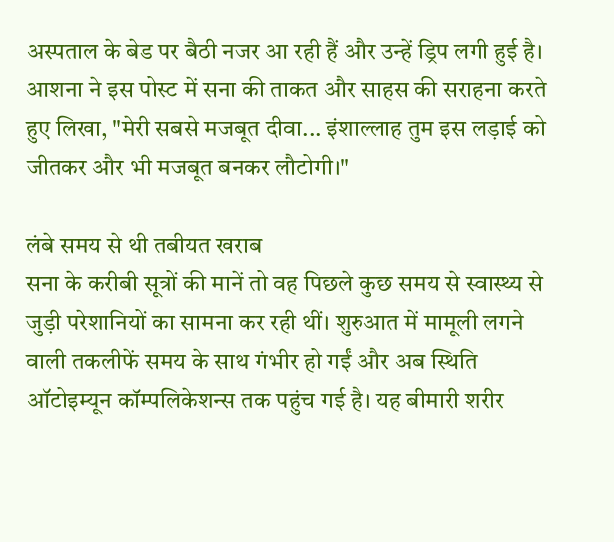अस्पताल के बेड पर बैठी नजर आ रही हैं और उन्हें ड्रिप लगी हुई है। आशना ने इस पोस्ट में सना की ताकत और साहस की सराहना करते हुए लिखा, "मेरी सबसे मजबूत दीवा... इंशाल्लाह तुम इस लड़ाई को जीतकर और भी मजबूत बनकर लौटोगी।"

लंबे समय से थी तबीयत खराब
सना के करीबी सूत्रों की मानें तो वह पिछले कुछ समय से स्वास्थ्य से जुड़ी परेशानियों का सामना कर रही थीं। शुरुआत में मामूली लगने वाली तकलीफें समय के साथ गंभीर हो गईं और अब स्थिति ऑटोइम्यून कॉम्पलिकेशन्स तक पहुंच गई है। यह बीमारी शरीर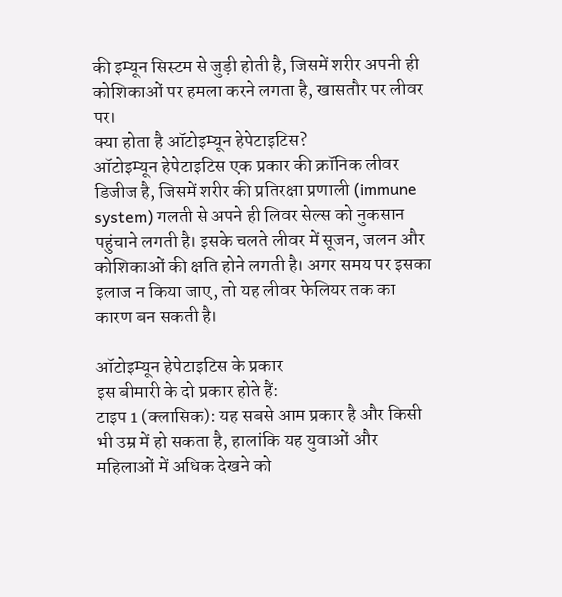की इम्यून सिस्टम से जुड़ी होती है, जिसमें शरीर अपनी ही कोशिकाओं पर हमला करने लगता है, खासतौर पर लीवर पर।
क्या होता है ऑटोइम्यून हेपेटाइटिस?
ऑटोइम्यून हेपेटाइटिस एक प्रकार की क्रॉनिक लीवर डिजीज है, जिसमें शरीर की प्रतिरक्षा प्रणाली (immune system) गलती से अपने ही लिवर सेल्स को नुकसान पहुंचाने लगती है। इसके चलते लीवर में सूजन, जलन और कोशिकाओं की क्षति होने लगती है। अगर समय पर इसका इलाज न किया जाए, तो यह लीवर फेलियर तक का कारण बन सकती है।

ऑटोइम्यून हेपेटाइटिस के प्रकार
इस बीमारी के दो प्रकार होते हैं:
टाइप 1 (क्लासिक): यह सबसे आम प्रकार है और किसी भी उम्र में हो सकता है, हालांकि यह युवाओं और महिलाओं में अधिक देखने को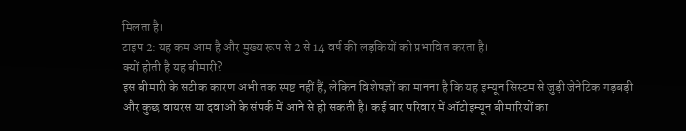मिलता है।
टाइप 2: यह कम आम है और मुख्य रूप से 2 से 14 वर्ष की लड़कियों को प्रभावित करता है।
क्यों होती है यह बीमारी?
इस बीमारी के सटीक कारण अभी तक स्पष्ट नहीं हैं, लेकिन विशेषज्ञों का मानना है कि यह इम्यून सिस्टम से जुड़ी जेनेटिक गड़बड़ी और कुछ वायरस या दवाओं के संपर्क में आने से हो सकती है। कई बार परिवार में ऑटोइम्यून बीमारियों का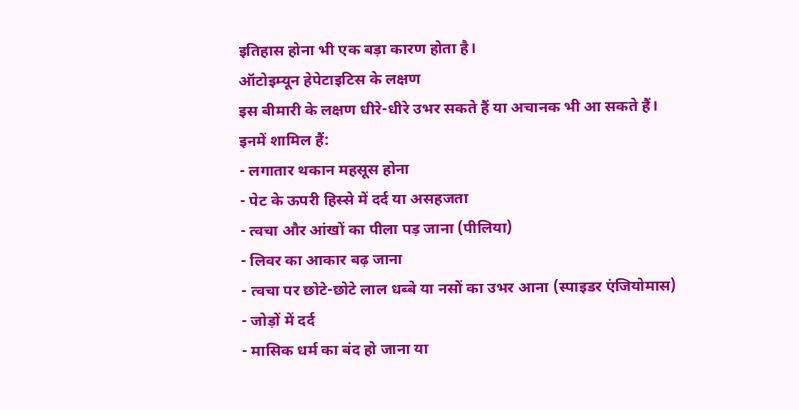इतिहास होना भी एक बड़ा कारण होता है।
ऑटोइम्यून हेपेटाइटिस के लक्षण
इस बीमारी के लक्षण धीरे-धीरे उभर सकते हैं या अचानक भी आ सकते हैं। इनमें शामिल हैं:
- लगातार थकान महसूस होना
- पेट के ऊपरी हिस्से में दर्द या असहजता
- त्वचा और आंखों का पीला पड़ जाना (पीलिया)
- लिवर का आकार बढ़ जाना
- त्वचा पर छोटे-छोटे लाल धब्बे या नसों का उभर आना (स्पाइडर एंजियोमास)
- जोड़ों में दर्द
- मासिक धर्म का बंद हो जाना या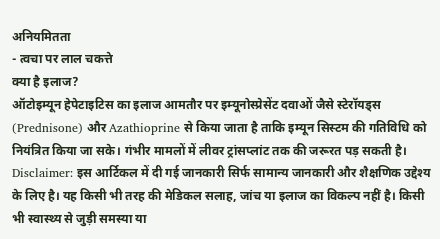अनियमितता
- त्वचा पर लाल चकत्ते
क्या है इलाज?
ऑटोइम्यून हेपेटाइटिस का इलाज आमतौर पर इम्यूनोस्प्रेसेंट दवाओं जैसे स्टेरॉयड्स (Prednisone) और Azathioprine से किया जाता है ताकि इम्यून सिस्टम की गतिविधि को नियंत्रित किया जा सके। गंभीर मामलों में लीवर ट्रांसप्लांट तक की जरूरत पड़ सकती है।
Disclaimer: इस आर्टिकल में दी गई जानकारी सिर्फ सामान्य जानकारी और शैक्षणिक उद्देश्य के लिए है। यह किसी भी तरह की मेडिकल सलाह, जांच या इलाज का विकल्प नहीं है। किसी भी स्वास्थ्य से जुड़ी समस्या या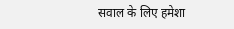सवाल के लिए हमेशा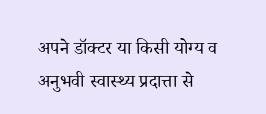अपने डॉक्टर या किसी योग्य व अनुभवी स्वास्थ्य प्रदात्ता से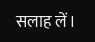सलाह लें।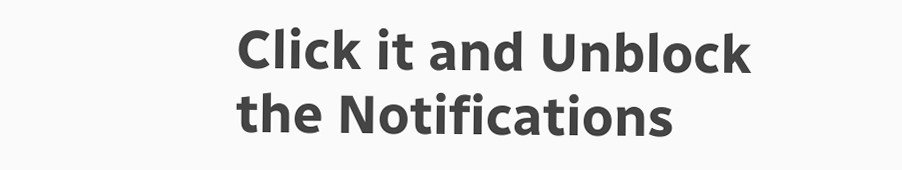Click it and Unblock the Notifications